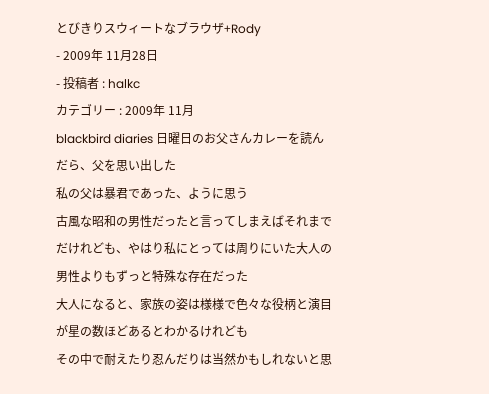とびきりスウィートなブラウザ+Rody
- 2009年 11月28日
- 投稿者 : halkc
カテゴリー : 2009年 11月
blackbird diaries 日曜日のお父さんカレーを読んだら、父を思い出した
私の父は暴君であった、ように思う
古風な昭和の男性だったと言ってしまえばそれまでだけれども、やはり私にとっては周りにいた大人の男性よりもずっと特殊な存在だった
大人になると、家族の姿は様様で色々な役柄と演目が星の数ほどあるとわかるけれども
その中で耐えたり忍んだりは当然かもしれないと思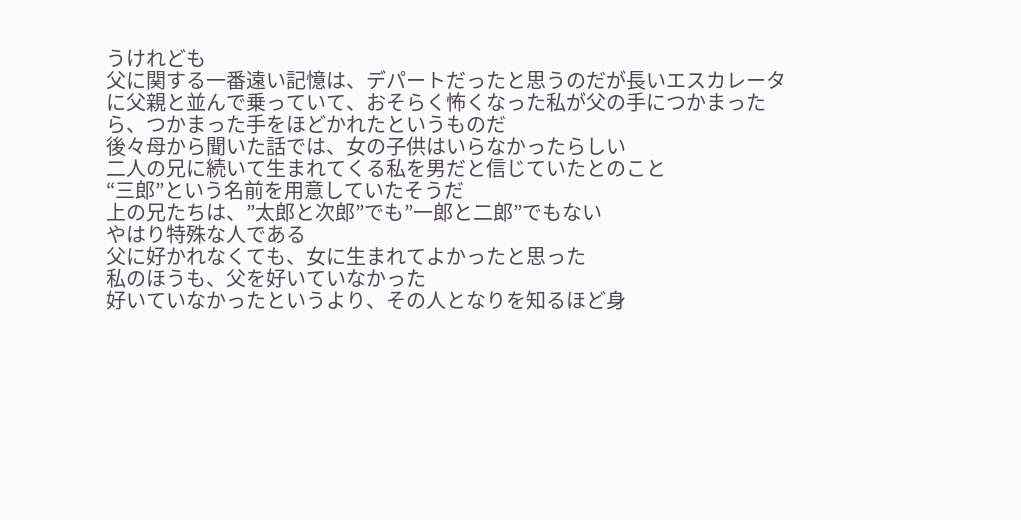うけれども
父に関する一番遠い記憶は、デパートだったと思うのだが長いエスカレータに父親と並んで乗っていて、おそらく怖くなった私が父の手につかまったら、つかまった手をほどかれたというものだ
後々母から聞いた話では、女の子供はいらなかったらしい
二人の兄に続いて生まれてくる私を男だと信じていたとのこと
“三郎”という名前を用意していたそうだ
上の兄たちは、”太郎と次郎”でも”一郎と二郎”でもない
やはり特殊な人である
父に好かれなくても、女に生まれてよかったと思った
私のほうも、父を好いていなかった
好いていなかったというより、その人となりを知るほど身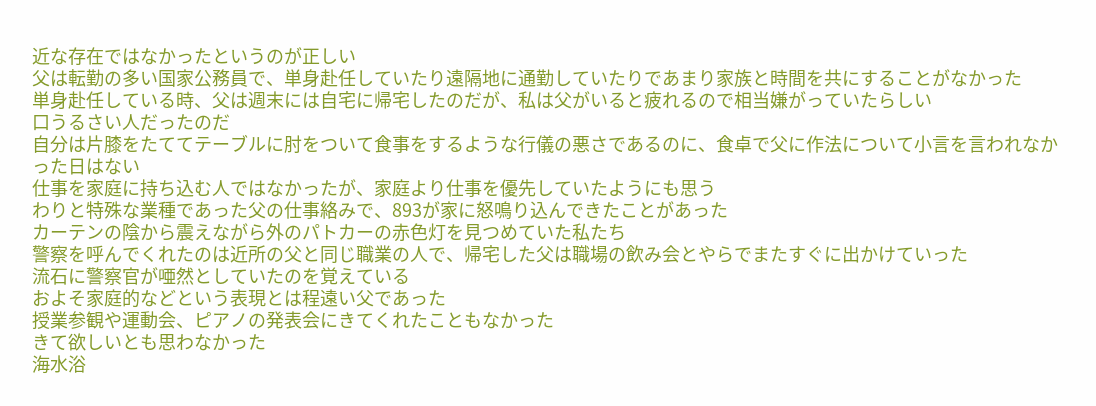近な存在ではなかったというのが正しい
父は転勤の多い国家公務員で、単身赴任していたり遠隔地に通勤していたりであまり家族と時間を共にすることがなかった
単身赴任している時、父は週末には自宅に帰宅したのだが、私は父がいると疲れるので相当嫌がっていたらしい
口うるさい人だったのだ
自分は片膝をたててテーブルに肘をついて食事をするような行儀の悪さであるのに、食卓で父に作法について小言を言われなかった日はない
仕事を家庭に持ち込む人ではなかったが、家庭より仕事を優先していたようにも思う
わりと特殊な業種であった父の仕事絡みで、893が家に怒鳴り込んできたことがあった
カーテンの陰から震えながら外のパトカーの赤色灯を見つめていた私たち
警察を呼んでくれたのは近所の父と同じ職業の人で、帰宅した父は職場の飲み会とやらでまたすぐに出かけていった
流石に警察官が唖然としていたのを覚えている
およそ家庭的などという表現とは程遠い父であった
授業参観や運動会、ピアノの発表会にきてくれたこともなかった
きて欲しいとも思わなかった
海水浴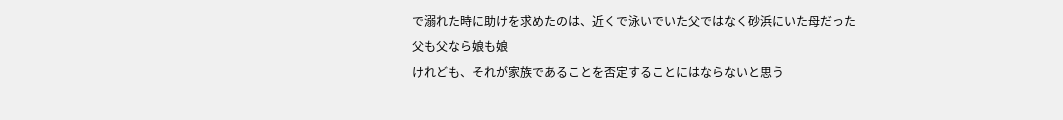で溺れた時に助けを求めたのは、近くで泳いでいた父ではなく砂浜にいた母だった
父も父なら娘も娘
けれども、それが家族であることを否定することにはならないと思う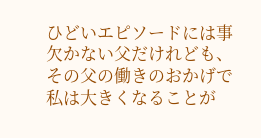ひどいエピソードには事欠かない父だけれども、その父の働きのおかげで私は大きくなることが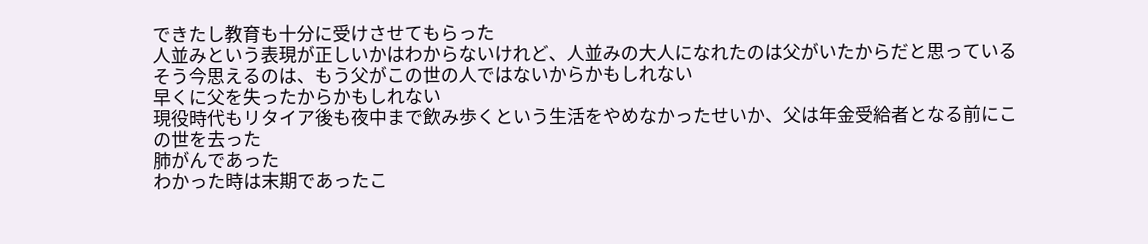できたし教育も十分に受けさせてもらった
人並みという表現が正しいかはわからないけれど、人並みの大人になれたのは父がいたからだと思っている
そう今思えるのは、もう父がこの世の人ではないからかもしれない
早くに父を失ったからかもしれない
現役時代もリタイア後も夜中まで飲み歩くという生活をやめなかったせいか、父は年金受給者となる前にこの世を去った
肺がんであった
わかった時は末期であったこ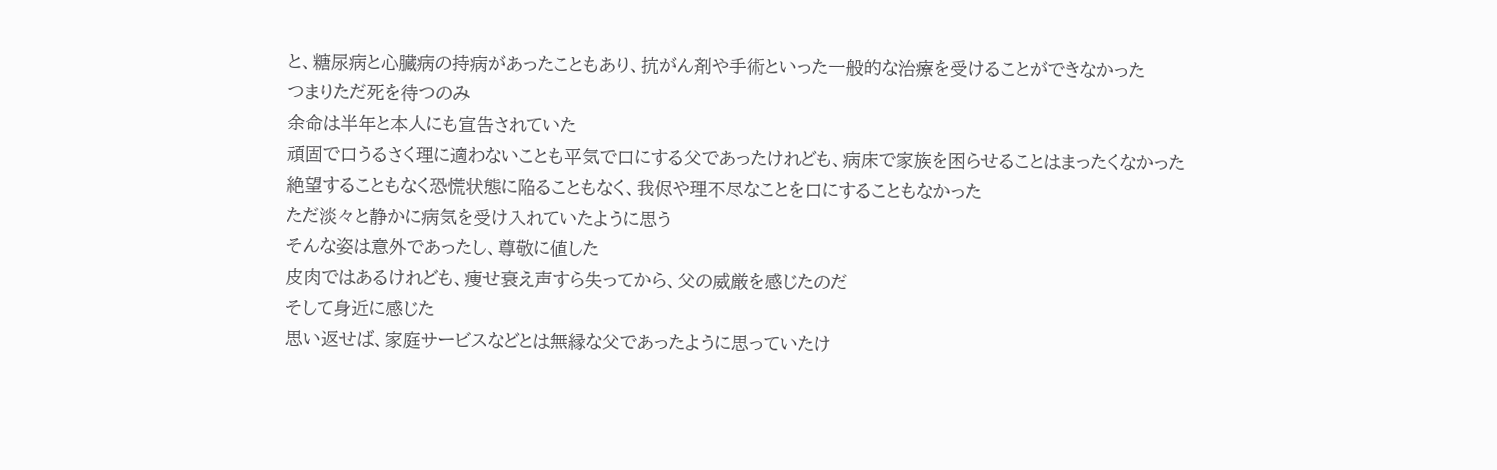と、糖尿病と心臓病の持病があったこともあり、抗がん剤や手術といった一般的な治療を受けることができなかった
つまりただ死を待つのみ
余命は半年と本人にも宣告されていた
頑固で口うるさく理に適わないことも平気で口にする父であったけれども、病床で家族を困らせることはまったくなかった
絶望することもなく恐慌状態に陥ることもなく、我侭や理不尽なことを口にすることもなかった
ただ淡々と静かに病気を受け入れていたように思う
そんな姿は意外であったし、尊敬に値した
皮肉ではあるけれども、痩せ衰え声すら失ってから、父の威厳を感じたのだ
そして身近に感じた
思い返せば、家庭サービスなどとは無縁な父であったように思っていたけ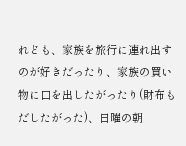れども、家族を旅行に連れ出すのが好きだったり、家族の買い物に口を出したがったり(財布もだしたがった)、日曜の朝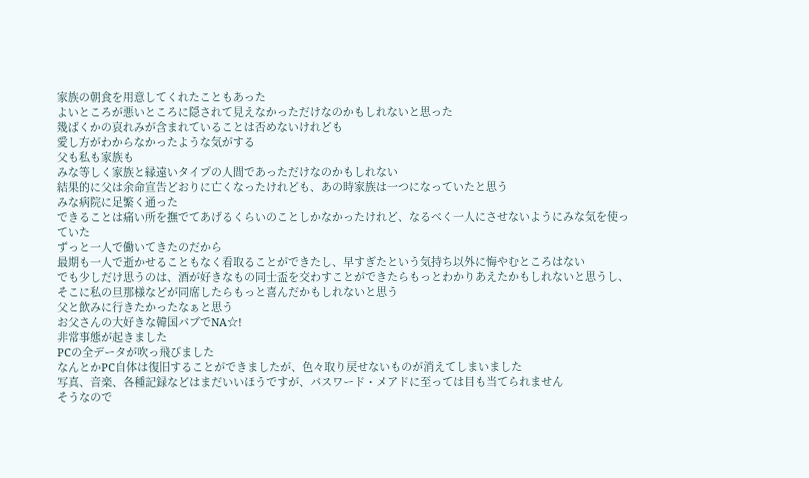家族の朝食を用意してくれたこともあった
よいところが悪いところに隠されて見えなかっただけなのかもしれないと思った
幾ばくかの哀れみが含まれていることは否めないけれども
愛し方がわからなかったような気がする
父も私も家族も
みな等しく家族と縁遠いタイプの人間であっただけなのかもしれない
結果的に父は余命宣告どおりに亡くなったけれども、あの時家族は一つになっていたと思う
みな病院に足繁く通った
できることは痛い所を撫でてあげるくらいのことしかなかったけれど、なるべく一人にさせないようにみな気を使っていた
ずっと一人で働いてきたのだから
最期も一人で逝かせることもなく看取ることができたし、早すぎたという気持ち以外に悔やむところはない
でも少しだけ思うのは、酒が好きなもの同士盃を交わすことができたらもっとわかりあえたかもしれないと思うし、そこに私の旦那様などが同席したらもっと喜んだかもしれないと思う
父と飲みに行きたかったなぁと思う
お父さんの大好きな韓国パブでNA☆!
非常事態が起きました
PCの全データが吹っ飛びました
なんとかPC自体は復旧することができましたが、色々取り戻せないものが消えてしまいました
写真、音楽、各種記録などはまだいいほうですが、パスワード・メアドに至っては目も当てられません
そうなので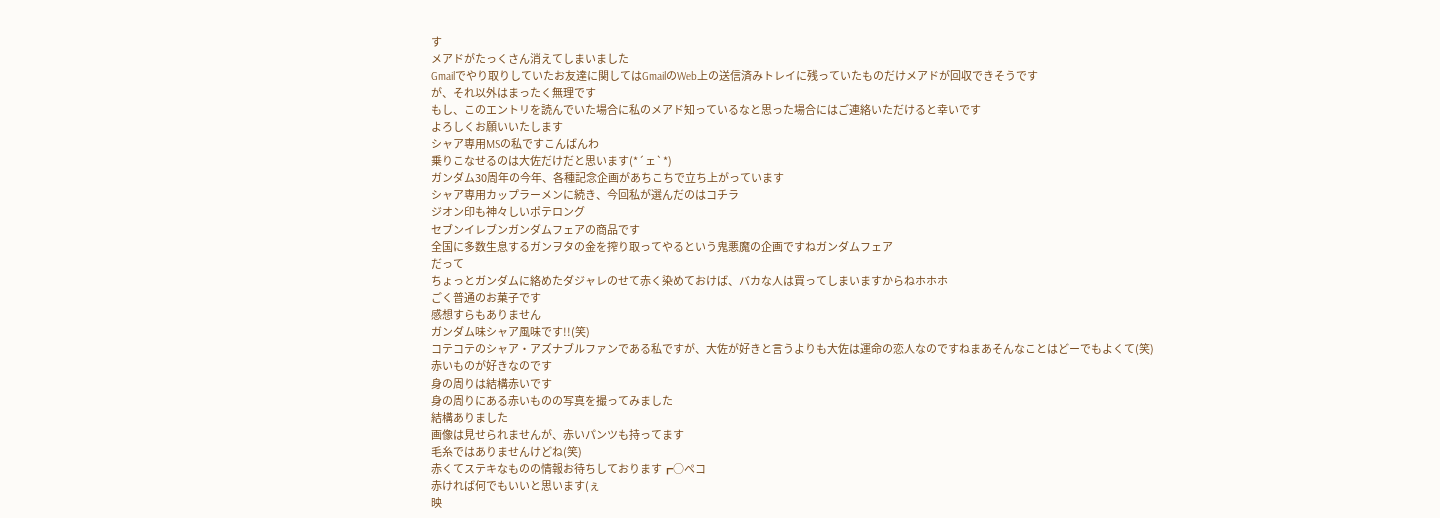す
メアドがたっくさん消えてしまいました
Gmailでやり取りしていたお友達に関してはGmailのWeb上の送信済みトレイに残っていたものだけメアドが回収できそうです
が、それ以外はまったく無理です
もし、このエントリを読んでいた場合に私のメアド知っているなと思った場合にはご連絡いただけると幸いです
よろしくお願いいたします
シャア専用MSの私ですこんばんわ
乗りこなせるのは大佐だけだと思います(*´ェ`*)
ガンダム30周年の今年、各種記念企画があちこちで立ち上がっています
シャア専用カップラーメンに続き、今回私が選んだのはコチラ
ジオン印も神々しいポテロング
セブンイレブンガンダムフェアの商品です
全国に多数生息するガンヲタの金を搾り取ってやるという鬼悪魔の企画ですねガンダムフェア
だって
ちょっとガンダムに絡めたダジャレのせて赤く染めておけば、バカな人は買ってしまいますからねホホホ
ごく普通のお菓子です
感想すらもありません
ガンダム味シャア風味です!!(笑)
コテコテのシャア・アズナブルファンである私ですが、大佐が好きと言うよりも大佐は運命の恋人なのですねまあそんなことはどーでもよくて(笑)
赤いものが好きなのです
身の周りは結構赤いです
身の周りにある赤いものの写真を撮ってみました
結構ありました
画像は見せられませんが、赤いパンツも持ってます
毛糸ではありませんけどね(笑)
赤くてステキなものの情報お待ちしております┏○ペコ
赤ければ何でもいいと思います(ぇ
映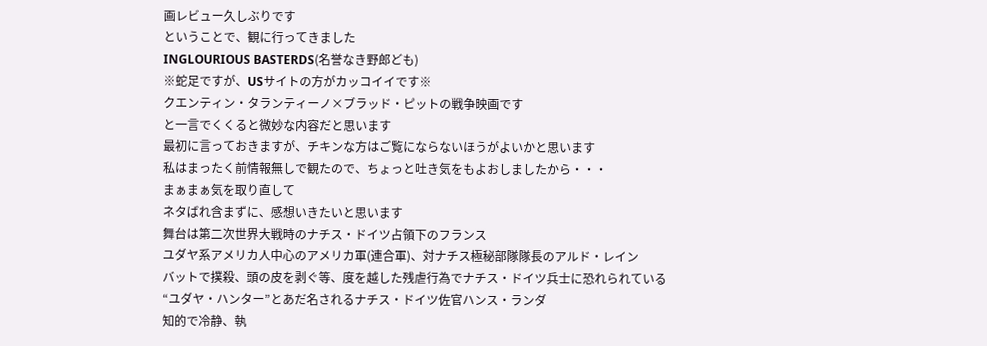画レビュー久しぶりです
ということで、観に行ってきました
INGLOURIOUS BASTERDS(名誉なき野郎ども)
※蛇足ですが、USサイトの方がカッコイイです※
クエンティン・タランティーノ×ブラッド・ピットの戦争映画です
と一言でくくると微妙な内容だと思います
最初に言っておきますが、チキンな方はご覧にならないほうがよいかと思います
私はまったく前情報無しで観たので、ちょっと吐き気をもよおしましたから・・・
まぁまぁ気を取り直して
ネタばれ含まずに、感想いきたいと思います
舞台は第二次世界大戦時のナチス・ドイツ占領下のフランス
ユダヤ系アメリカ人中心のアメリカ軍(連合軍)、対ナチス極秘部隊隊長のアルド・レイン
バットで撲殺、頭の皮を剥ぐ等、度を越した残虐行為でナチス・ドイツ兵士に恐れられている
“ユダヤ・ハンター”とあだ名されるナチス・ドイツ佐官ハンス・ランダ
知的で冷静、執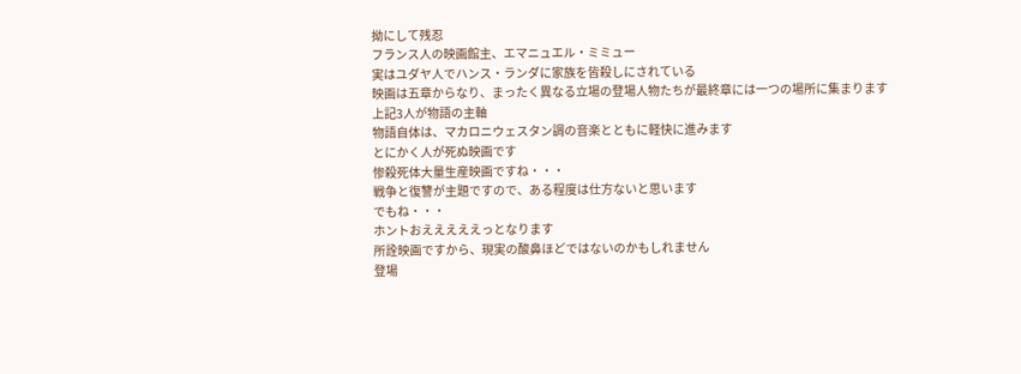拗にして残忍
フランス人の映画館主、エマニュエル・ミミュー
実はユダヤ人でハンス・ランダに家族を皆殺しにされている
映画は五章からなり、まったく異なる立場の登場人物たちが最終章には一つの場所に集まります
上記3人が物語の主軸
物語自体は、マカロニウェスタン調の音楽とともに軽快に進みます
とにかく人が死ぬ映画です
惨殺死体大量生産映画ですね・・・
戦争と復讐が主題ですので、ある程度は仕方ないと思います
でもね・・・
ホントおえええええっとなります
所詮映画ですから、現実の酸鼻ほどではないのかもしれません
登場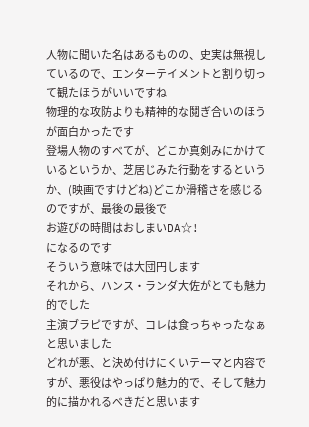人物に聞いた名はあるものの、史実は無視しているので、エンターテイメントと割り切って観たほうがいいですね
物理的な攻防よりも精神的な鬩ぎ合いのほうが面白かったです
登場人物のすべてが、どこか真剣みにかけているというか、芝居じみた行動をするというか、(映画ですけどね)どこか滑稽さを感じるのですが、最後の最後で
お遊びの時間はおしまいDA☆!
になるのです
そういう意味では大団円します
それから、ハンス・ランダ大佐がとても魅力的でした
主演ブラピですが、コレは食っちゃったなぁと思いました
どれが悪、と決め付けにくいテーマと内容ですが、悪役はやっぱり魅力的で、そして魅力的に描かれるべきだと思います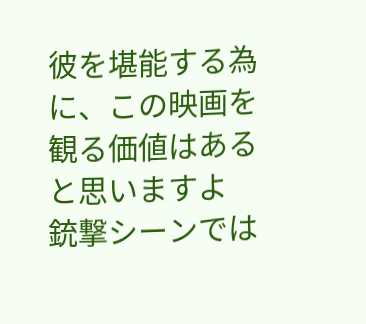彼を堪能する為に、この映画を観る価値はあると思いますよ
銃撃シーンでは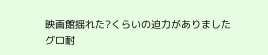映画館揺れた?くらいの迫力がありました
グロ耐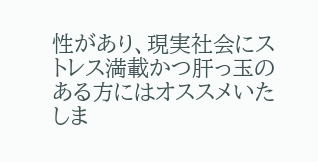性があり、現実社会にストレス満載かつ肝っ玉のある方にはオススメいたしま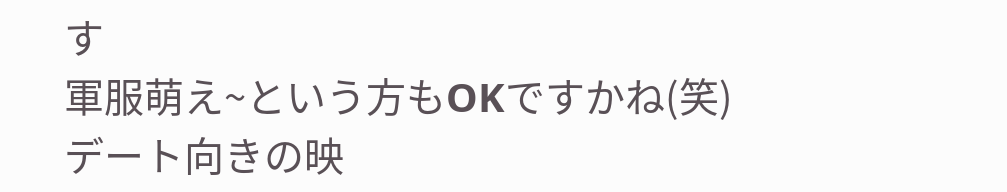す
軍服萌え~という方もOKですかね(笑)
デート向きの映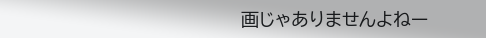画じゃありませんよねー